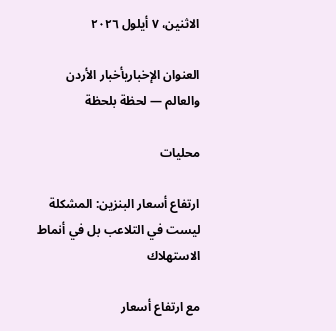الاثنين، ٧ أيلول ٢٠٢٦

العنوان الإخباريأخبار الأردن والعالم — لحظة بلحظة

محليات

ارتفاع أسعار البنزين: المشكلة ليست في التلاعب بل في أنماط الاستهلاك

مع ارتفاع أسعار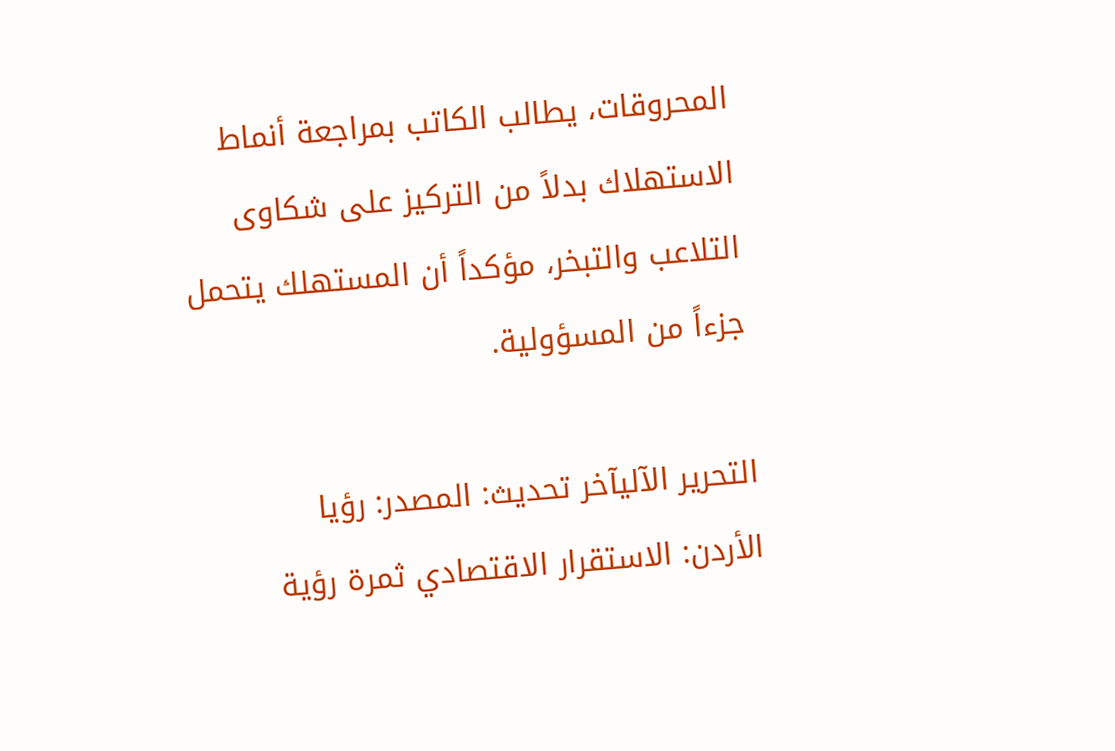المحروقات، يطالب الكاتب بمراجعة أنماط الاستهلاك بدلاً من التركيز على شكاوى التلاعب والتبخر، مؤكداً أن المستهلك يتحمل جزءاً من المسؤولية.

التحرير الآليآخر تحديث: المصدر: رؤيا
الأردن: الاستقرار الاقتصادي ثمرة رؤية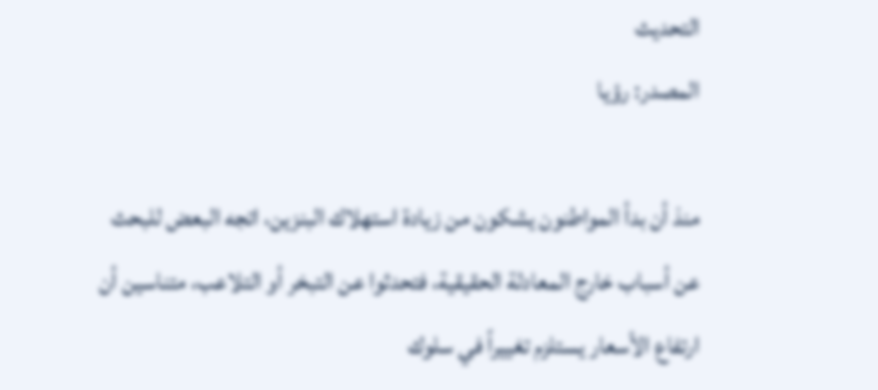التحديث
المصدر: رؤيا

منذ أن بدأ المواطنون يشكون من زيادة استهلاك البنزين، اتجه البعض للبحث عن أسباب خارج المعادلة الحقيقية، فتحدثوا عن التبخر أو التلاعب، متناسين أن ارتفاع الأسعار يستلزم تغييراً في سلوك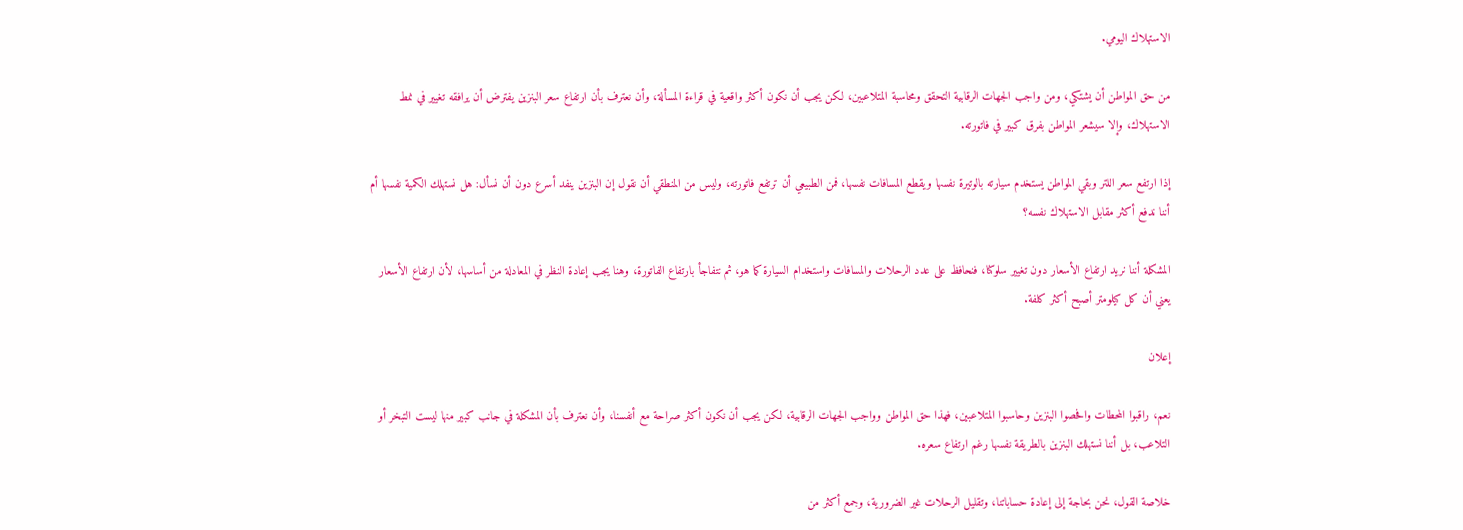الاستهلاك اليومي.

من حق المواطن أن يشتكي، ومن واجب الجهات الرقابية التحقق ومحاسبة المتلاعبين، لكن يجب أن نكون أكثر واقعية في قراءة المسألة، وأن نعترف بأن ارتفاع سعر البنزين يفترض أن يرافقه تغيير في نمط الاستهلاك، وإلا سيشعر المواطن بفرق كبير في فاتورته.

إذا ارتفع سعر اللتر وبقي المواطن يستخدم سيارته بالوتيرة نفسها ويقطع المسافات نفسها، فمن الطبيعي أن ترتفع فاتورته، وليس من المنطقي أن نقول إن البنزين ينفد أسرع دون أن نسأل: هل نستهلك الكمية نفسها أم أننا ندفع أكثر مقابل الاستهلاك نفسه؟

المشكلة أننا نريد ارتفاع الأسعار دون تغيير سلوكنا، فنحافظ على عدد الرحلات والمسافات واستخدام السيارة كما هو، ثم نتفاجأ بارتفاع الفاتورة، وهنا يجب إعادة النظر في المعادلة من أساسها، لأن ارتفاع الأسعار يعني أن كل كيلومتر أصبح أكثر كلفة.

إعلان

نعم، راقبوا المحطات وافحصوا البنزين وحاسبوا المتلاعبين، فهذا حق المواطن وواجب الجهات الرقابية، لكن يجب أن نكون أكثر صراحة مع أنفسنا، وأن نعترف بأن المشكلة في جانب كبير منها ليست التبخر أو التلاعب، بل أننا نستهلك البنزين بالطريقة نفسها رغم ارتفاع سعره.

خلاصة القول، نحن بحاجة إلى إعادة حساباتنا، وتقليل الرحلات غير الضرورية، وجمع أكثر من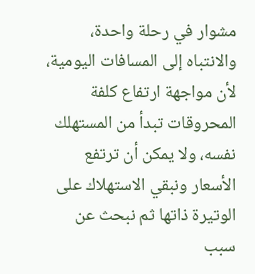مشوار في رحلة واحدة، والانتباه إلى المسافات اليومية، لأن مواجهة ارتفاع كلفة المحروقات تبدأ من المستهلك نفسه، ولا يمكن أن ترتفع الأسعار ونبقي الاستهلاك على الوتيرة ذاتها ثم نبحث عن سبب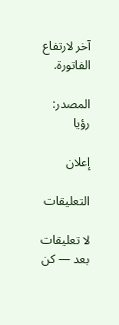آخر لارتفاع الفاتورة.

المصدر: رؤيا

إعلان

التعليقات

لا تعليقات بعد — كن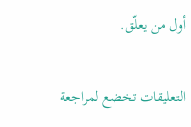أول من يعلّق.

التعليقات تخضع لمراجعة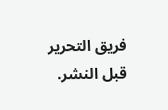فريق التحرير قبل النشر.